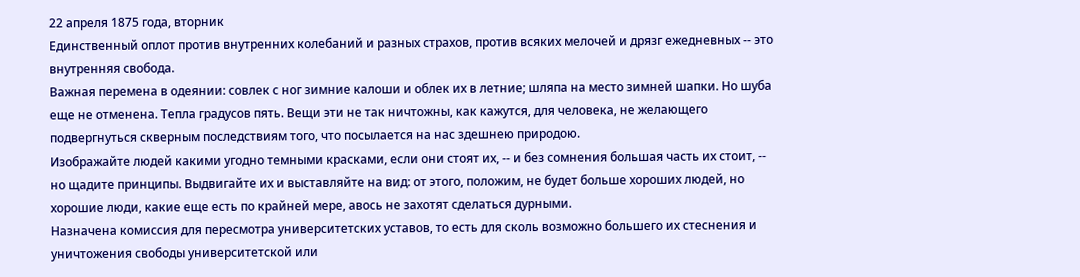22 апреля 1875 года, вторник
Единственный оплот против внутренних колебаний и разных страхов, против всяких мелочей и дрязг ежедневных -- это внутренняя свобода.
Важная перемена в одеянии: совлек с ног зимние калоши и облек их в летние; шляпа на место зимней шапки. Но шуба еще не отменена. Тепла градусов пять. Вещи эти не так ничтожны, как кажутся, для человека, не желающего подвергнуться скверным последствиям того, что посылается на нас здешнею природою.
Изображайте людей какими угодно темными красками, если они стоят их, -- и без сомнения большая часть их стоит, -- но щадите принципы. Выдвигайте их и выставляйте на вид: от этого, положим, не будет больше хороших людей, но хорошие люди, какие еще есть по крайней мере, авось не захотят сделаться дурными.
Назначена комиссия для пересмотра университетских уставов, то есть для сколь возможно большего их стеснения и уничтожения свободы университетской или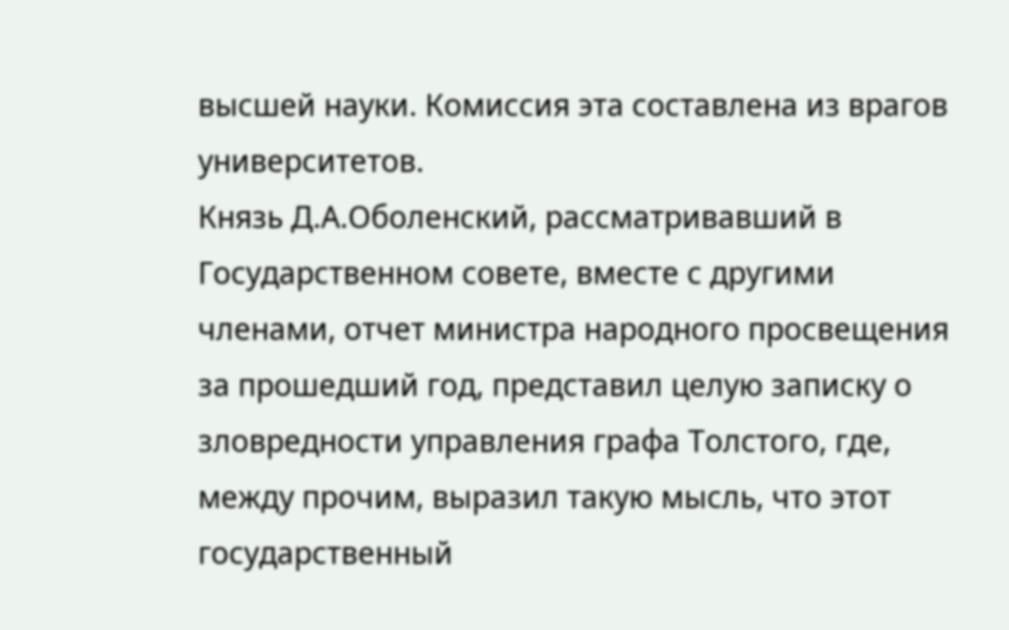высшей науки. Комиссия эта составлена из врагов университетов.
Князь Д.А.Оболенский, рассматривавший в Государственном совете, вместе с другими членами, отчет министра народного просвещения за прошедший год, представил целую записку о зловредности управления графа Толстого, где, между прочим, выразил такую мысль, что этот государственный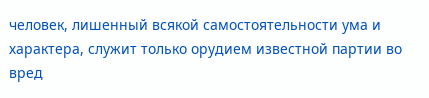человек, лишенный всякой самостоятельности ума и характера, служит только орудием известной партии во вред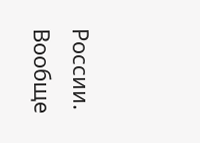России. Вообще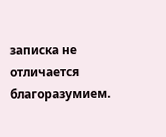записка не отличается благоразумием.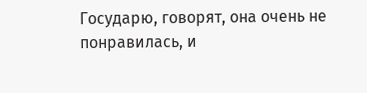Государю, говорят, она очень не понравилась, и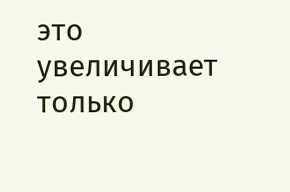это увеличивает только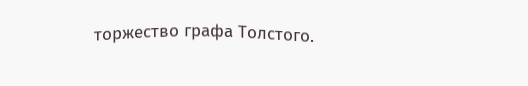торжество графа Толстого.